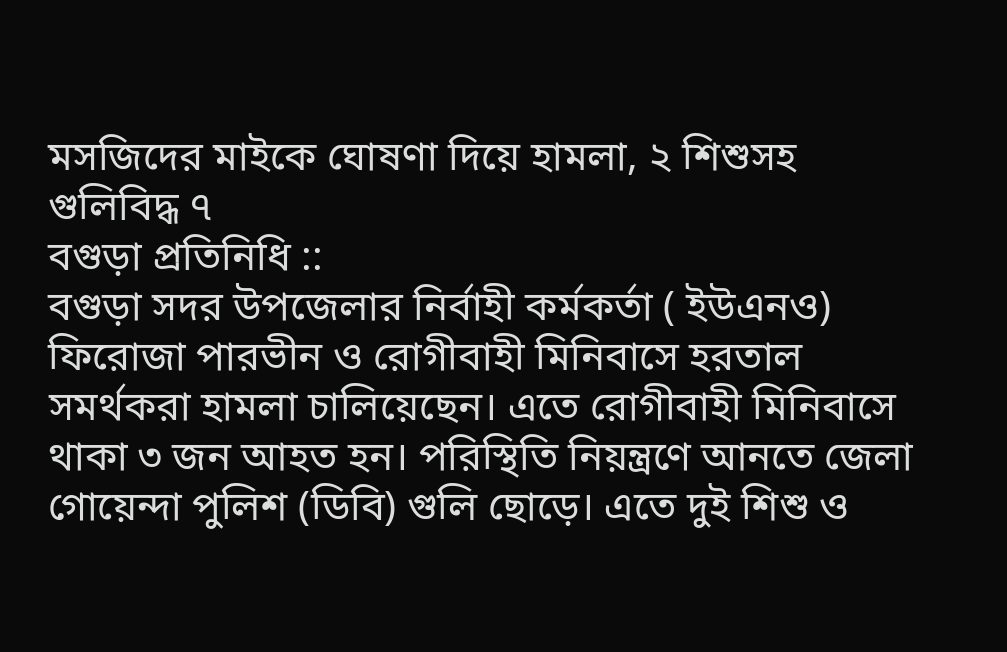মসজিদের মাইকে ঘোষণা দিয়ে হামলা, ২ শিশুসহ গুলিবিদ্ধ ৭
বগুড়া প্রতিনিধি ::
বগুড়া সদর উপজেলার নির্বাহী কর্মকর্তা ( ইউএনও) ফিরোজা পারভীন ও রোগীবাহী মিনিবাসে হরতাল সমর্থকরা হামলা চালিয়েছেন। এতে রোগীবাহী মিনিবাসে থাকা ৩ জন আহত হন। পরিস্থিতি নিয়ন্ত্রণে আনতে জেলা গোয়েন্দা পুলিশ (ডিবি) গুলি ছোড়ে। এতে দুই শিশু ও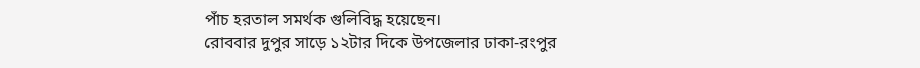পাঁচ হরতাল সমর্থক গুলিবিদ্ধ হয়েছেন।
রোববার দুপুর সাড়ে ১২টার দিকে উপজেলার ঢাকা-রংপুর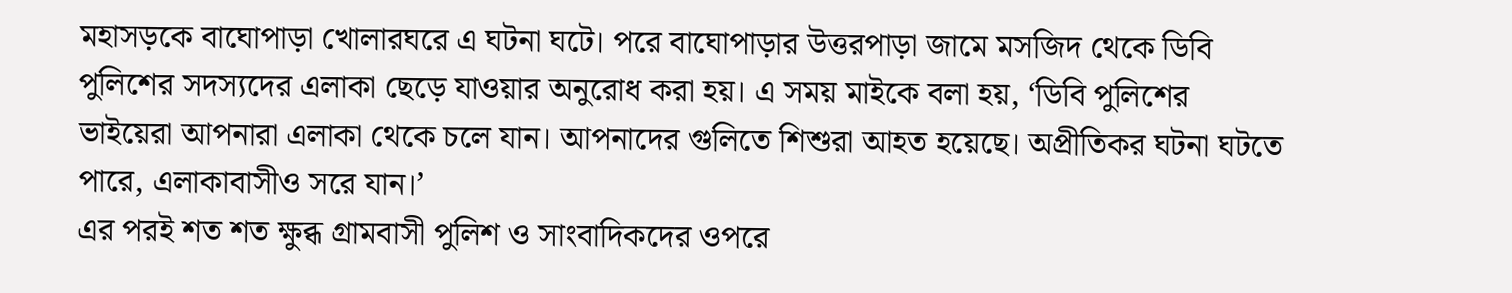মহাসড়কে বাঘোপাড়া খোলারঘরে এ ঘটনা ঘটে। পরে বাঘোপাড়ার উত্তরপাড়া জামে মসজিদ থেকে ডিবি পুলিশের সদস্যদের এলাকা ছেড়ে যাওয়ার অনুরোধ করা হয়। এ সময় মাইকে বলা হয়, ‘ডিবি পুলিশের ভাইয়েরা আপনারা এলাকা থেকে চলে যান। আপনাদের গুলিতে শিশুরা আহত হয়েছে। অপ্রীতিকর ঘটনা ঘটতে পারে, এলাকাবাসীও সরে যান।’
এর পরই শত শত ক্ষুব্ধ গ্রামবাসী পুলিশ ও সাংবাদিকদের ওপরে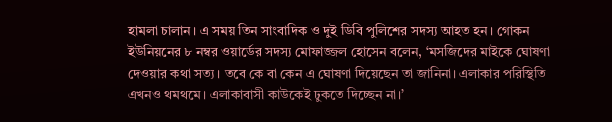হামলা চালান। এ সময় তিন সাংবাদিক ও দুই ডিবি পুলিশের সদস্য আহত হন। গোকন ইউনিয়নের ৮ নম্বর ওয়ার্ডের সদস্য মোফাজ্জল হোসেন বলেন, ‘মসজিদের মাইকে ঘোষণা দেওয়ার কথা সত্য। তবে কে বা কেন এ ঘোষণা দিয়েছেন তা জানিনা। এলাকার পরিস্থিতি এখনও থমথমে। এলাকাবাসী কাউকেই ঢুকতে দিচ্ছেন না।’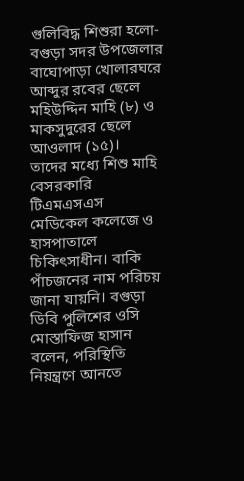গুলিবিদ্ধ শিশুরা হলো- বগুড়া সদর উপজেলার বাঘোপাড়া খোলারঘরে আব্দুর রবের ছেলে মহিউদ্দিন মাহি (৮) ও মাকসুদুরের ছেলে আওলাদ (১৫)।
তাদের মধ্যে শিশু মাহি বেসরকারি টিএমএসএস মেডিকেল কলেজে ও হাসপাতালে চিকিৎসাধীন। বাকি পাঁচজনের নাম পরিচয় জানা যায়নি। বগুড়া ডিবি পুলিশের ওসি মোস্তাফিজ হাসান বলেন, পরিস্থিতি নিয়ন্ত্রণে আনতে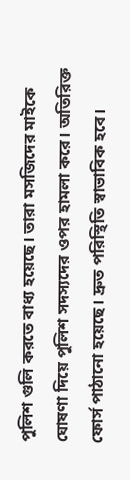পুলিশ গুলি করতে বাধ্য হয়েছে। তারা মসজিদের মাইকে ঘোষণা দিয়ে পুলিশ সদস্যদের ওপর হামলা করে। অতিরিক্ত ফোর্স পাঠানো হয়েছে। দ্রুত পরিস্থিতি স্বাভাবিক হবে।